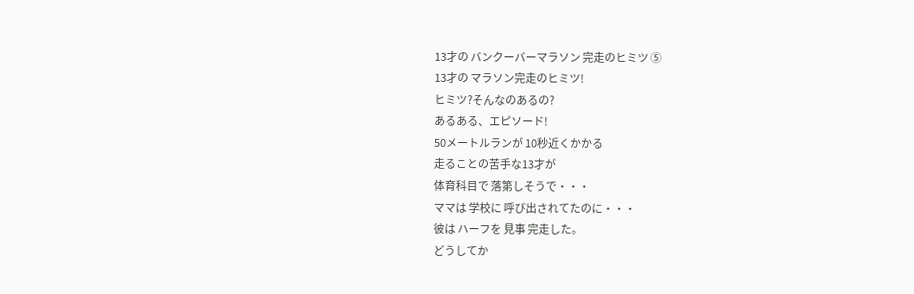13才の バンクーバーマラソン 完走のヒミツ ⑤
13才の マラソン完走のヒミツ!
ヒミツ?そんなのあるの?
あるある、エピソード!
50メートルランが 10秒近くかかる
走ることの苦手な13才が
体育科目で 落第しそうで・・・
ママは 学校に 呼び出されてたのに・・・
彼は ハーフを 見事 完走した。
どうしてか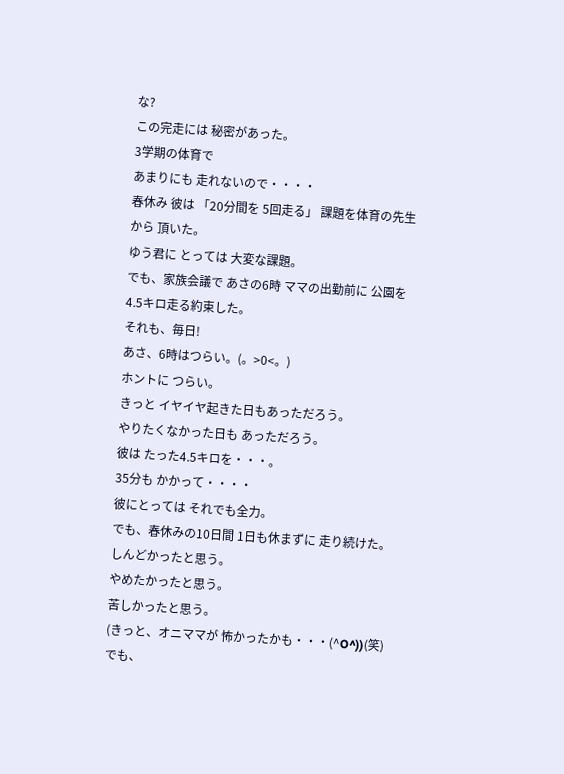な?
この完走には 秘密があった。
3学期の体育で
あまりにも 走れないので・・・・
春休み 彼は 「20分間を 5回走る」 課題を体育の先生から 頂いた。
ゆう君に とっては 大変な課題。
でも、家族会議で あさの6時 ママの出勤前に 公園を4.5キロ走る約束した。
それも、毎日!
あさ、6時はつらい。(。>0<。)
ホントに つらい。
きっと イヤイヤ起きた日もあっただろう。
やりたくなかった日も あっただろう。
彼は たった4.5キロを・・・。
35分も かかって・・・・
彼にとっては それでも全力。
でも、春休みの10日間 1日も休まずに 走り続けた。
しんどかったと思う。
やめたかったと思う。
苦しかったと思う。
(きっと、オニママが 怖かったかも・・・(^O^))(笑)
でも、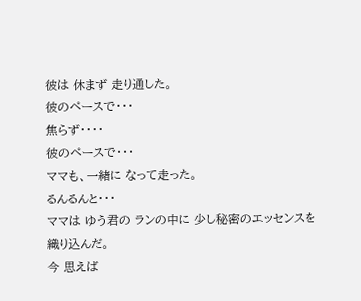彼は 休まず 走り通した。
彼のペースで・・・
焦らず・・・・
彼のペースで・・・
ママも、一緒に なって走った。
るんるんと・・・
ママは ゆう君の ランの中に 少し秘密のエッセンスを 織り込んだ。
今 思えば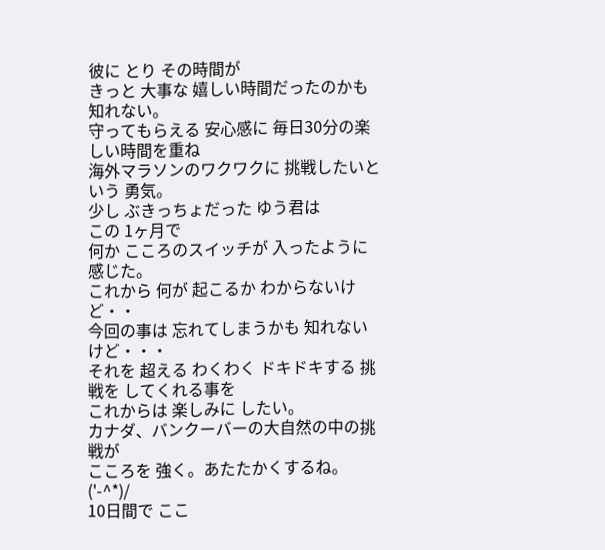彼に とり その時間が
きっと 大事な 嬉しい時間だったのかも 知れない。
守ってもらえる 安心感に 毎日30分の楽しい時間を重ね
海外マラソンのワクワクに 挑戦したいという 勇気。
少し ぶきっちょだった ゆう君は
この 1ヶ月で
何か こころのスイッチが 入ったように 感じた。
これから 何が 起こるか わからないけど・・
今回の事は 忘れてしまうかも 知れないけど・・・
それを 超える わくわく ドキドキする 挑戦を してくれる事を
これからは 楽しみに したい。
カナダ、バンクーバーの大自然の中の挑戦が
こころを 強く。あたたかくするね。('-^*)/
10日間で ここ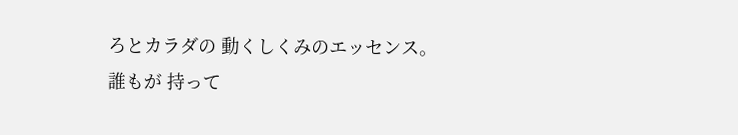ろとカラダの 動くしくみのエッセンス。
誰もが 持って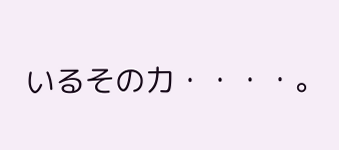いるその力・・・・。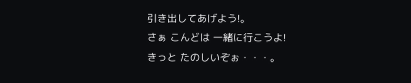引き出してあげよう!。
さぁ こんどは 一緒に行こうよ!
きっと たのしいぞぉ・・・。